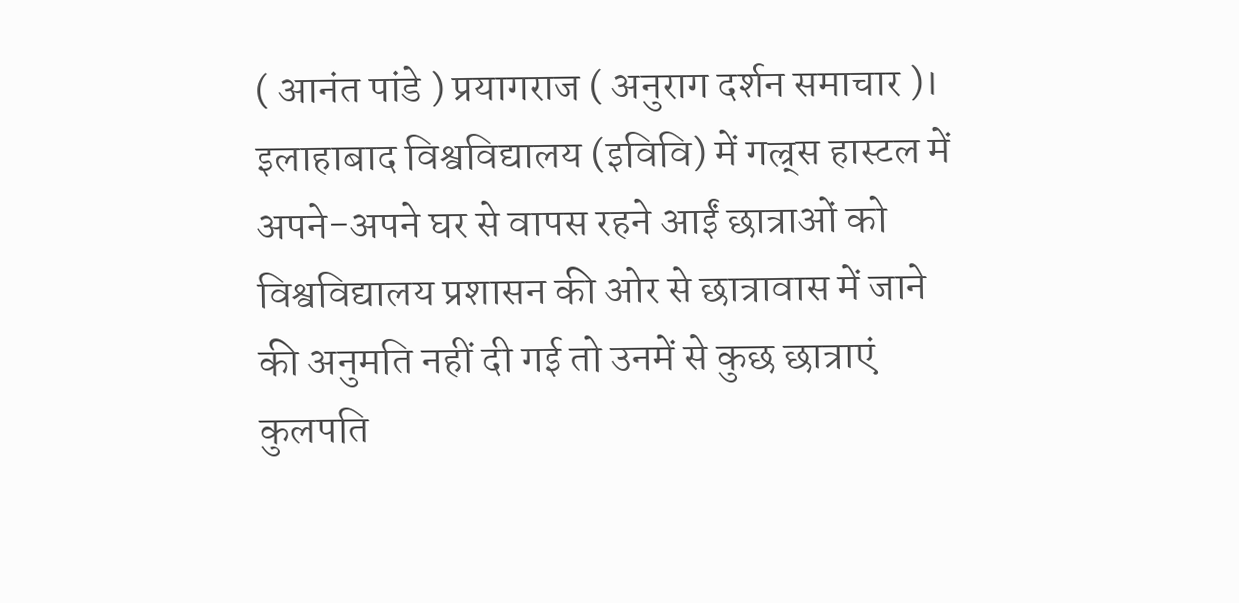( आनंत पांडे ) प्रयागराज ( अनुराग दर्शन समाचार )। इलाहाबाद विश्वविद्यालय (इविवि) में गल्र्स हास्टल में अपने-अपने घर से वापस रहने आईं छात्राओं को विश्वविद्यालय प्रशासन की ओर से छात्रावास में जाने की अनुमति नहीं दी गई तो उनमें से कुछ छात्राएं कुलपति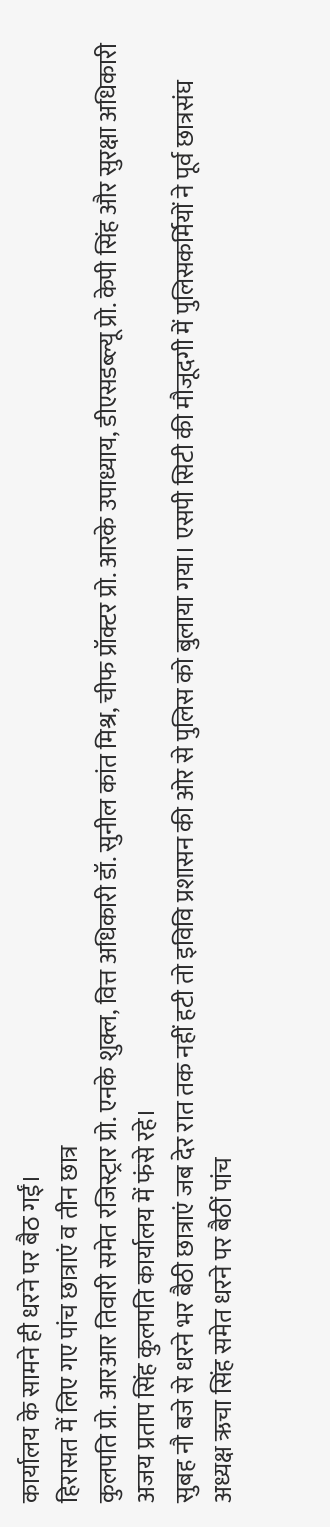कार्यालय के सामने ही धरने पर बैठ गईं।
हिरासत में लिए गए पांच छात्राएं व तीन छात्र
कुलपति प्रो. आरआर तिवारी समेत रजिस्ट्रार प्रो. एनके शुक्ल, वित्त अधिकारी डॉ. सुनील कांत मिश्र, चीफ प्रॉक्टर प्रो. आरके उपाध्याय, डीएसडब्ल्यू प्रो. केपी सिंह और सुरक्षा अधिकारी अजय प्रताप सिंह कुलपति कार्यालय में फंसे रहे।
सुबह नौ बजे से धरने भर बैठी छात्राएं जब देर रात तक नहीं हटी तो इविवि प्रशासन की ओर से पुलिस को बुलाया गया। एसपी सिटी की मौजूदगी में पुलिसकर्मियों ने पूर्व छात्रसंघ अध्यक्ष ऋचा सिंह समेत धरने पर बैठीं पांच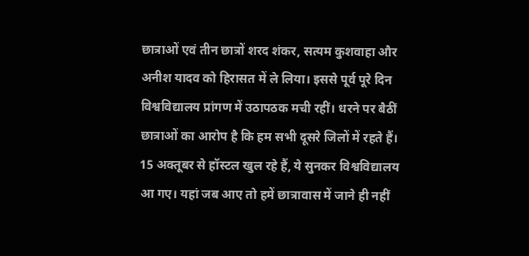छात्राओं एवं तीन छात्रों शरद शंकर, सत्यम कुशवाहा और अनीश यादव को हिरासत में ले लिया। इससे पूर्व पूरे दिन विश्वविद्यालय प्रांगण में उठापठक मची रहीं। धरने पर बैठीं छात्राओं का आरोप है कि हम सभी दूसरे जिलों में रहते हैं। 15 अक्तूबर से हॉस्टल खुल रहे हैं, ये सुनकर विश्वविद्यालय आ गए। यहां जब आए तो हमें छात्रावास में जाने ही नहीं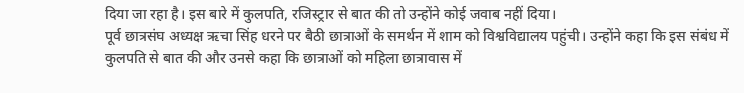दिया जा रहा है। इस बारे में कुलपति, रजिस्ट्रार से बात की तो उन्होंने कोई जवाब नहीं दिया।
पूर्व छात्रसंघ अध्यक्ष ऋचा सिंह धरने पर बैठी छात्राओं के समर्थन में शाम को विश्वविद्यालय पहुंची। उन्होंने कहा कि इस संबंध में कुलपति से बात की और उनसे कहा कि छात्राओं को महिला छात्रावास में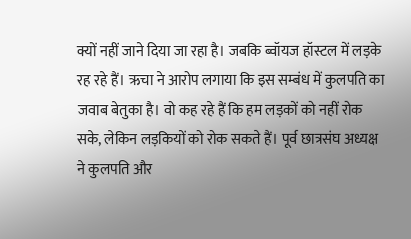क्यों नहीं जाने दिया जा रहा है। जबकि ब्वॉयज हॉस्टल में लड़के रह रहे हैं। ऋचा ने आरोप लगाया कि इस सम्बंध में कुलपति का जवाब बेतुका है। वो कह रहे हैं कि हम लड़कों को नहीं रोक सके, लेकिन लड़कियों को रोक सकते हैं। पूर्व छात्रसंघ अध्यक्ष ने कुलपति और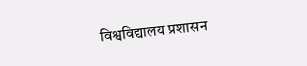विश्वविद्यालय प्रशासन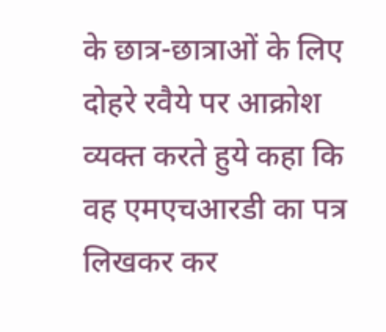के छात्र-छात्राओं के लिए दोहरे रवैये पर आक्रोश व्यक्त करते हुये कहा कि वह एमएचआरडी का पत्र लिखकर कर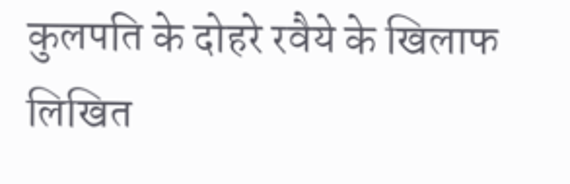कुलपति के दोहरे रवैये के खिलाफ लिखित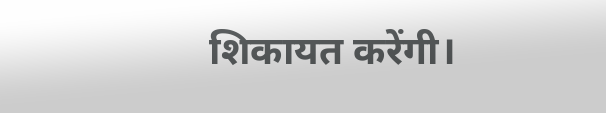शिकायत करेंगी।